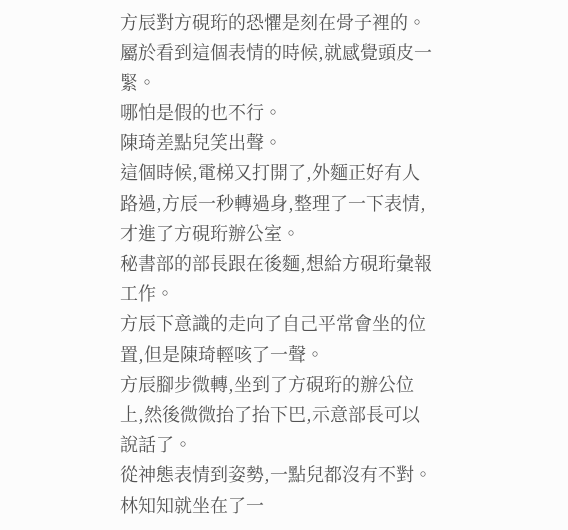方辰對方硯珩的恐懼是刻在骨子裡的。
屬於看到這個表情的時候,就感覺頭皮一緊。
哪怕是假的也不行。
陳琦差點兒笑出聲。
這個時候,電梯又打開了,外麵正好有人路過,方辰一秒轉過身,整理了一下表情,才進了方硯珩辦公室。
秘書部的部長跟在後麵,想給方硯珩彙報工作。
方辰下意識的走向了自己平常會坐的位置,但是陳琦輕咳了一聲。
方辰腳步微轉,坐到了方硯珩的辦公位上,然後微微抬了抬下巴,示意部長可以說話了。
從神態表情到姿勢,一點兒都沒有不對。
林知知就坐在了一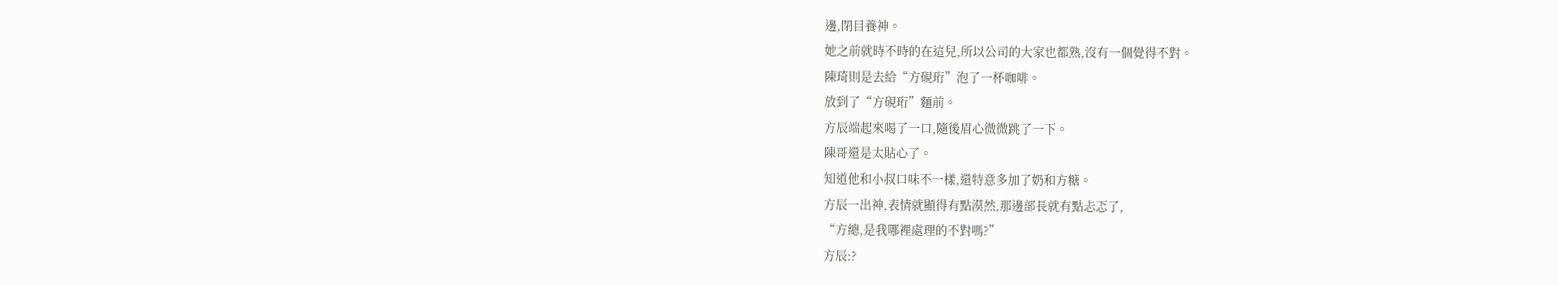邊,閉目養神。
她之前就時不時的在這兒,所以公司的大家也都熟,沒有一個覺得不對。
陳琦則是去給“方硯珩”泡了一杯咖啡。
放到了“方硯珩”麵前。
方辰端起來喝了一口,隨後眉心微微跳了一下。
陳哥還是太貼心了。
知道他和小叔口味不一樣,還特意多加了奶和方糖。
方辰一出神,表情就顯得有點漠然,那邊部長就有點忐忑了,
“方總,是我哪裡處理的不對嗎?”
方辰:?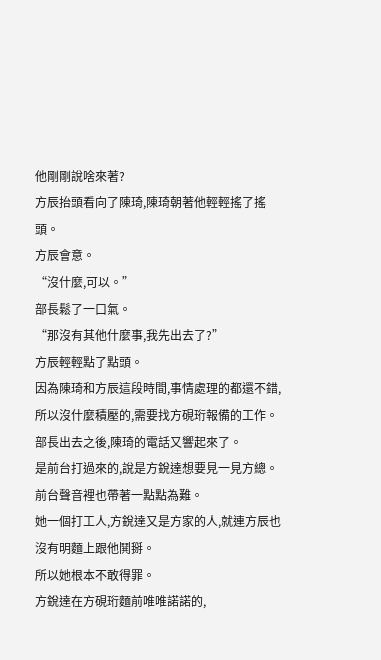他剛剛說啥來著?
方辰抬頭看向了陳琦,陳琦朝著他輕輕搖了搖頭。
方辰會意。
“沒什麼,可以。”
部長鬆了一口氣。
“那沒有其他什麼事,我先出去了?”
方辰輕輕點了點頭。
因為陳琦和方辰這段時間,事情處理的都還不錯,所以沒什麼積壓的,需要找方硯珩報備的工作。
部長出去之後,陳琦的電話又響起來了。
是前台打過來的,說是方銳達想要見一見方總。
前台聲音裡也帶著一點點為難。
她一個打工人,方銳達又是方家的人,就連方辰也沒有明麵上跟他鬨掰。
所以她根本不敢得罪。
方銳達在方硯珩麵前唯唯諾諾的,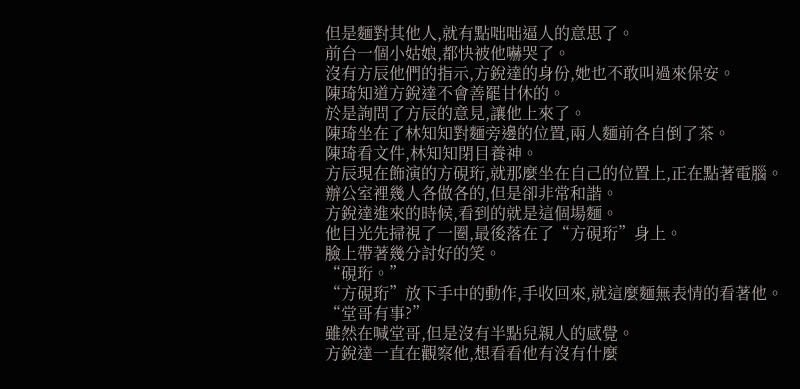但是麵對其他人,就有點咄咄逼人的意思了。
前台一個小姑娘,都快被他嚇哭了。
沒有方辰他們的指示,方銳達的身份,她也不敢叫過來保安。
陳琦知道方銳達不會善罷甘休的。
於是詢問了方辰的意見,讓他上來了。
陳琦坐在了林知知對麵旁邊的位置,兩人麵前各自倒了茶。
陳琦看文件,林知知閉目養神。
方辰現在飾演的方硯珩,就那麼坐在自己的位置上,正在點著電腦。
辦公室裡幾人各做各的,但是卻非常和諧。
方銳達進來的時候,看到的就是這個場麵。
他目光先掃視了一圈,最後落在了“方硯珩”身上。
臉上帶著幾分討好的笑。
“硯珩。”
“方硯珩”放下手中的動作,手收回來,就這麼麵無表情的看著他。
“堂哥有事?”
雖然在喊堂哥,但是沒有半點兒親人的感覺。
方銳達一直在觀察他,想看看他有沒有什麼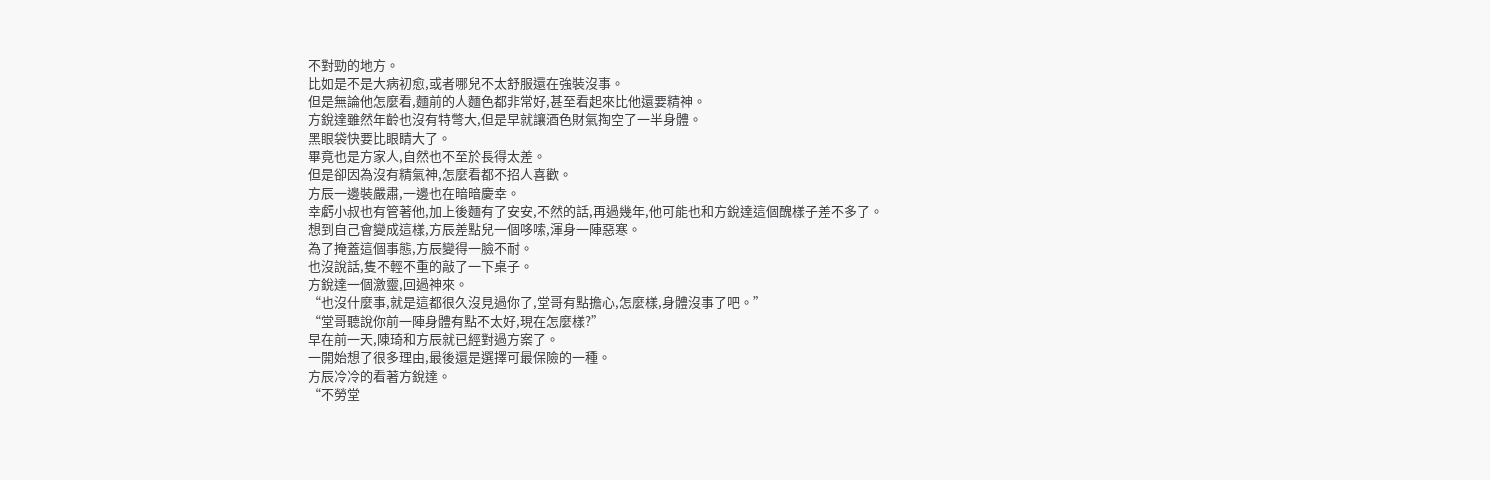不對勁的地方。
比如是不是大病初愈,或者哪兒不太舒服還在強裝沒事。
但是無論他怎麼看,麵前的人麵色都非常好,甚至看起來比他還要精神。
方銳達雖然年齡也沒有特彆大,但是早就讓酒色財氣掏空了一半身體。
黑眼袋快要比眼睛大了。
畢竟也是方家人,自然也不至於長得太差。
但是卻因為沒有精氣神,怎麼看都不招人喜歡。
方辰一邊裝嚴肅,一邊也在暗暗慶幸。
幸虧小叔也有管著他,加上後麵有了安安,不然的話,再過幾年,他可能也和方銳達這個醜樣子差不多了。
想到自己會變成這樣,方辰差點兒一個哆嗦,渾身一陣惡寒。
為了掩蓋這個事態,方辰變得一臉不耐。
也沒說話,隻不輕不重的敲了一下桌子。
方銳達一個激靈,回過神來。
“也沒什麼事,就是這都很久沒見過你了,堂哥有點擔心,怎麼樣,身體沒事了吧。”
“堂哥聽說你前一陣身體有點不太好,現在怎麼樣?”
早在前一天,陳琦和方辰就已經對過方案了。
一開始想了很多理由,最後還是選擇可最保險的一種。
方辰冷冷的看著方銳達。
“不勞堂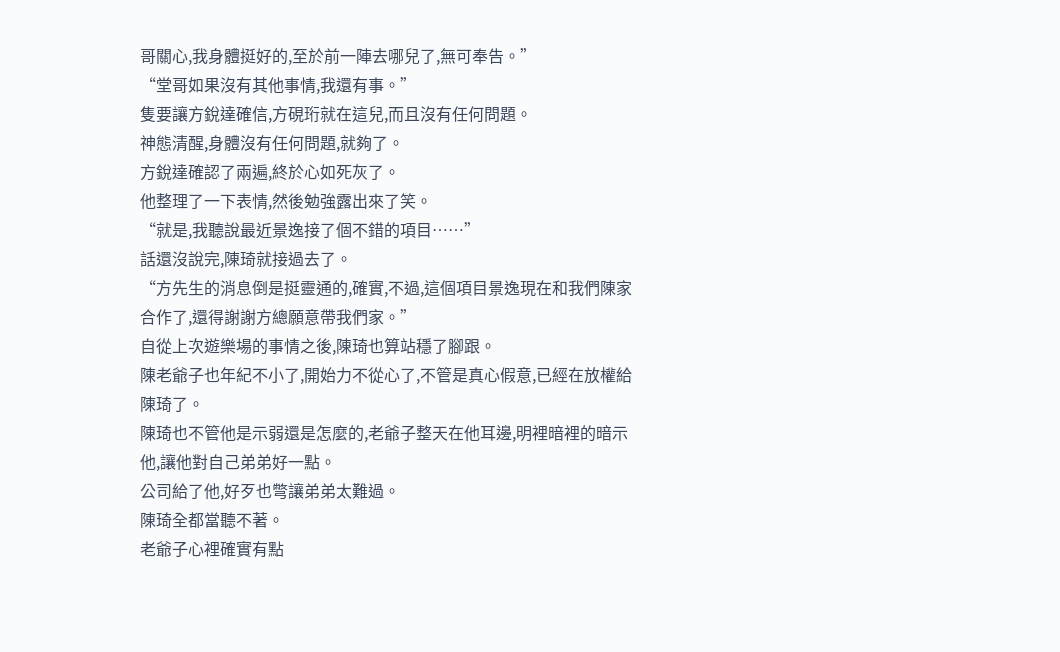哥關心,我身體挺好的,至於前一陣去哪兒了,無可奉告。”
“堂哥如果沒有其他事情,我還有事。”
隻要讓方銳達確信,方硯珩就在這兒,而且沒有任何問題。
神態清醒,身體沒有任何問題,就夠了。
方銳達確認了兩遍,終於心如死灰了。
他整理了一下表情,然後勉強露出來了笑。
“就是,我聽說最近景逸接了個不錯的項目……”
話還沒說完,陳琦就接過去了。
“方先生的消息倒是挺靈通的,確實,不過,這個項目景逸現在和我們陳家合作了,還得謝謝方總願意帶我們家。”
自從上次遊樂場的事情之後,陳琦也算站穩了腳跟。
陳老爺子也年紀不小了,開始力不從心了,不管是真心假意,已經在放權給陳琦了。
陳琦也不管他是示弱還是怎麼的,老爺子整天在他耳邊,明裡暗裡的暗示他,讓他對自己弟弟好一點。
公司給了他,好歹也彆讓弟弟太難過。
陳琦全都當聽不著。
老爺子心裡確實有點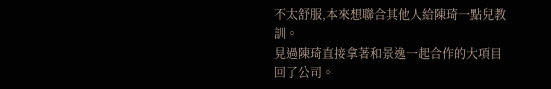不太舒服,本來想聯合其他人給陳琦一點兒教訓。
見過陳琦直接拿著和景逸一起合作的大項目回了公司。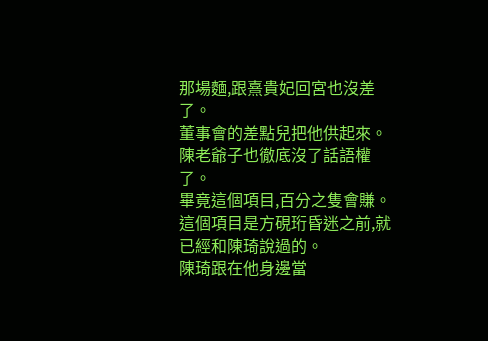那場麵,跟熹貴妃回宮也沒差了。
董事會的差點兒把他供起來。
陳老爺子也徹底沒了話語權了。
畢竟這個項目,百分之隻會賺。
這個項目是方硯珩昏迷之前,就已經和陳琦說過的。
陳琦跟在他身邊當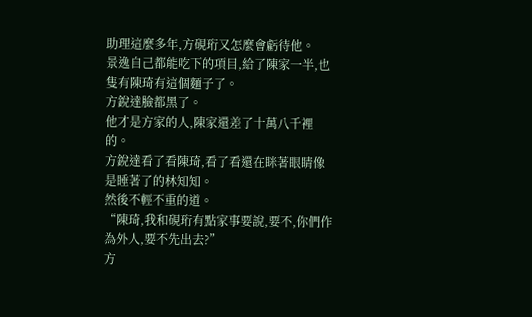助理這麼多年,方硯珩又怎麼會虧待他。
景逸自己都能吃下的項目,給了陳家一半,也隻有陳琦有這個麵子了。
方銳達臉都黑了。
他才是方家的人,陳家還差了十萬八千裡的。
方銳達看了看陳琦,看了看還在眯著眼睛像是睡著了的林知知。
然後不輕不重的道。
“陳琦,我和硯珩有點家事要說,要不,你們作為外人,要不先出去?”
方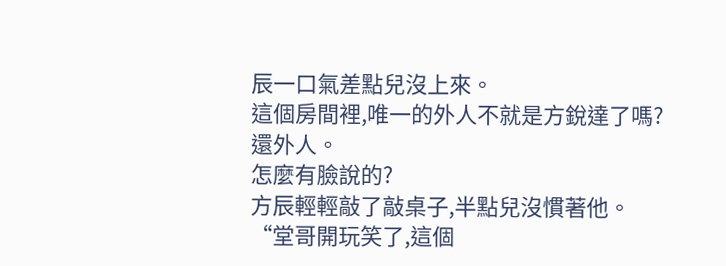辰一口氣差點兒沒上來。
這個房間裡,唯一的外人不就是方銳達了嗎?
還外人。
怎麼有臉說的?
方辰輕輕敲了敲桌子,半點兒沒慣著他。
“堂哥開玩笑了,這個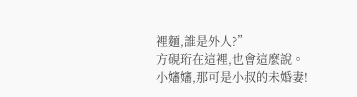裡麵,誰是外人?”
方硯珩在這裡,也會這麼說。
小嬸嬸,那可是小叔的未婚妻!